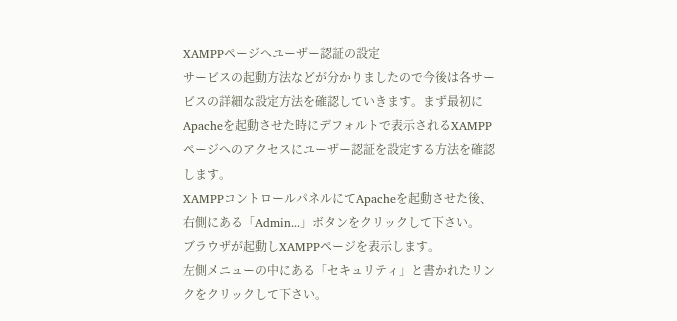XAMPPページへユーザー認証の設定
サービスの起動方法などが分かりましたので今後は各サービスの詳細な設定方法を確認していきます。まず最初にApacheを起動させた時にデフォルトで表示されるXAMPPページへのアクセスにユーザー認証を設定する方法を確認します。
XAMPPコントロールパネルにてApacheを起動させた後、右側にある「Admin...」ボタンをクリックして下さい。
ブラウザが起動しXAMPPページを表示します。
左側メニューの中にある「セキュリティ」と書かれたリンクをクリックして下さい。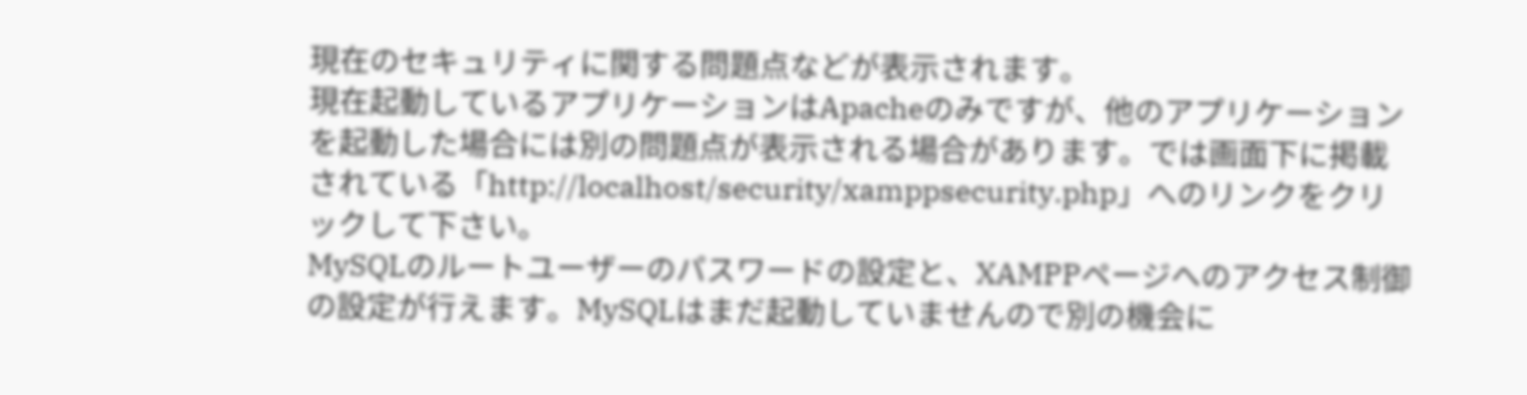現在のセキュリティに関する問題点などが表示されます。
現在起動しているアプリケーションはApacheのみですが、他のアプリケーションを起動した場合には別の問題点が表示される場合があります。では画面下に掲載されている「http://localhost/security/xamppsecurity.php」へのリンクをクリックして下さい。
MySQLのルートユーザーのパスワードの設定と、XAMPPページへのアクセス制御の設定が行えます。MySQLはまだ起動していませんので別の機会に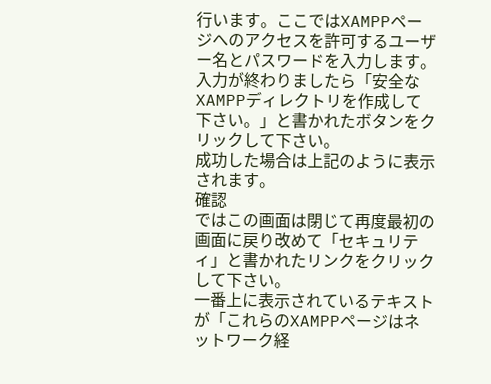行います。ここではXAMPPページへのアクセスを許可するユーザー名とパスワードを入力します。
入力が終わりましたら「安全なXAMPPディレクトリを作成して下さい。」と書かれたボタンをクリックして下さい。
成功した場合は上記のように表示されます。
確認
ではこの画面は閉じて再度最初の画面に戻り改めて「セキュリティ」と書かれたリンクをクリックして下さい。
一番上に表示されているテキストが「これらのXAMPPページはネットワーク経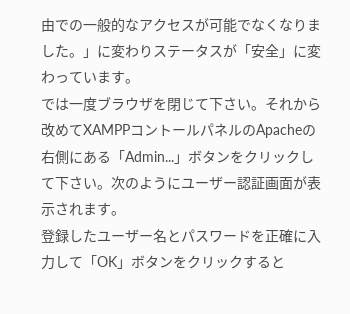由での一般的なアクセスが可能でなくなりました。」に変わりステータスが「安全」に変わっています。
では一度ブラウザを閉じて下さい。それから改めてXAMPPコントールパネルのApacheの右側にある「Admin...」ボタンをクリックして下さい。次のようにユーザー認証画面が表示されます。
登録したユーザー名とパスワードを正確に入力して「OK」ボタンをクリックすると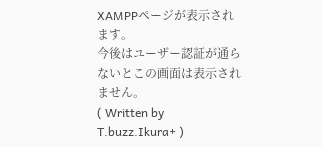XAMPPページが表示されます。
今後はユーザー認証が通らないとこの画面は表示されません。
( Written by T.buzz.Ikura+ )